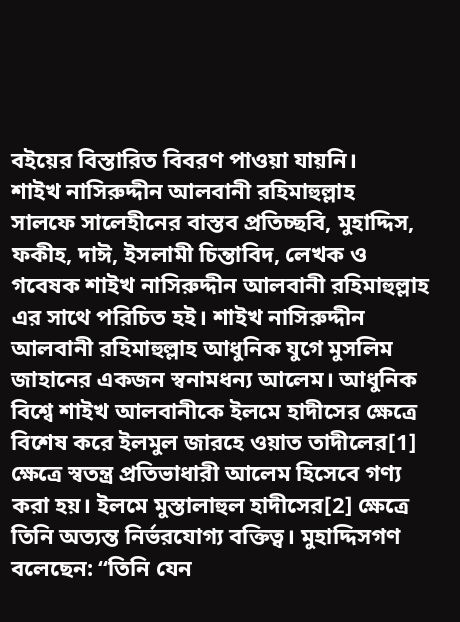বইয়ের বিস্তারিত বিবরণ পাওয়া যায়নি।
শাইখ নাসিরুদ্দীন আলবানী রহিমাহুল্লাহ
সালফে সালেহীনের বাস্তব প্রতিচ্ছবি, মুহাদ্দিস, ফকীহ, দাঈ, ইসলামী চিন্তাবিদ, লেখক ও গবেষক শাইখ নাসিরুদ্দীন আলবানী রহিমাহুল্লাহ এর সাথে পরিচিত হই। শাইখ নাসিরুদ্দীন আলবানী রহিমাহুল্লাহ আধুনিক যুগে মুসলিম জাহানের একজন স্বনামধন্য আলেম। আধুনিক বিশ্বে শাইখ আলবানীকে ইলমে হাদীসের ক্ষেত্রে বিশেষ করে ইলমুল জারহে ওয়াত তাদীলের[1] ক্ষেত্রে স্বতন্ত্র প্রতিভাধারী আলেম হিসেবে গণ্য করা হয়। ইলমে মুস্তালাহুল হাদীসের[2] ক্ষেত্রে তিনি অত্যন্ত নির্ভরযোগ্য বক্তিত্ব। মুহাদ্দিসগণ বলেছেন: “তিনি যেন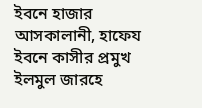ইবনে হাজার আসকালানী, হাফেয ইবনে কাসীর প্রমুখ ইলমুল জারহে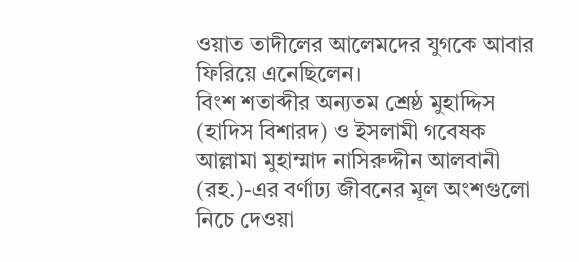ওয়াত তাদীলের আলেমদের যুগকে আবার ফিরিয়ে এনেছিলেন।
বিংশ শতাব্দীর অন্যতম শ্রেষ্ঠ মুহাদ্দিস (হাদিস বিশারদ) ও ইসলামী গবেষক আল্লামা মুহাম্মাদ নাসিরুদ্দীন আলবানী (রহ.)-এর বর্ণাঢ্য জীবনের মূল অংশগুলো নিচে দেওয়া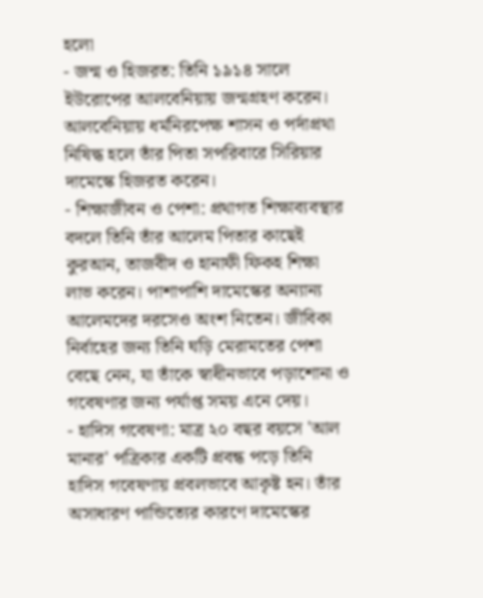হলো
- জন্ম ও হিজরত: তিনি ১৯১৪ সালে ইউরোপের আলবেনিয়ায় জন্মগ্রহণ করেন। আলবেনিয়ায় ধর্মনিরপেক্ষ শাসন ও পর্দাপ্রথা নিষিদ্ধ হলে তাঁর পিতা সপরিবারে সিরিয়ার দামেস্কে হিজরত করেন।
- শিক্ষাজীবন ও পেশা: প্রথাগত শিক্ষাব্যবস্থার বদলে তিনি তাঁর আলেম পিতার কাছেই কুরআন, তাজবীদ ও হানাফী ফিকহ শিক্ষা লাভ করেন। পাশাপাশি দামেস্কের অন্যান্য আলেমদের দরসেও অংশ নিতেন। জীবিকা নির্বাহের জন্য তিনি ঘড়ি মেরামতের পেশা বেছে নেন, যা তাঁকে স্বাধীনভাবে পড়াশোনা ও গবেষণার জন্য পর্যাপ্ত সময় এনে দেয়।
- হাদিস গবেষণা: মাত্র ২০ বছর বয়সে 'আল মানার' পত্রিকার একটি প্রবন্ধ পড়ে তিনি হাদিস গবেষণায় প্রবলভাবে আকৃষ্ট হন। তাঁর অসাধারণ পান্ডিত্যের কারণে দামেস্কের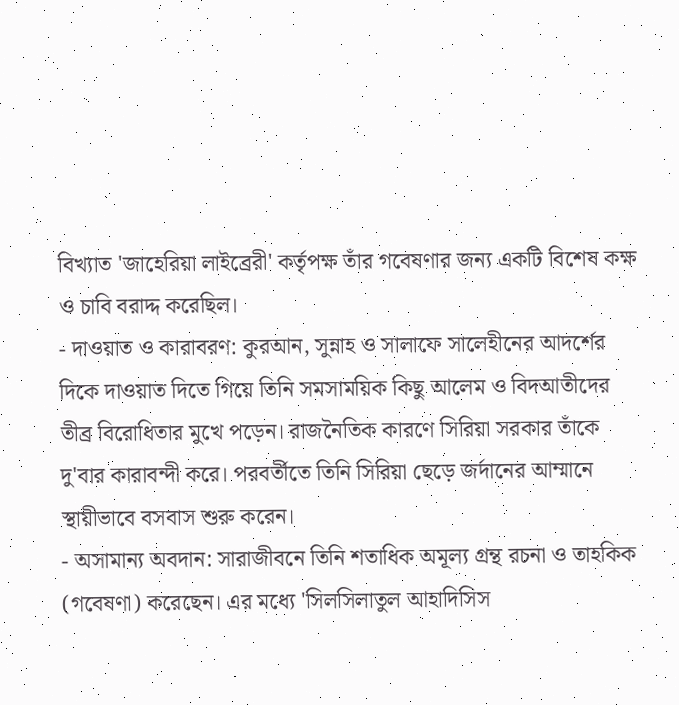বিখ্যাত 'জাহেরিয়া লাইব্রেরী' কর্তৃপক্ষ তাঁর গবেষণার জন্য একটি বিশেষ কক্ষ ও চাবি বরাদ্দ করেছিল।
- দাওয়াত ও কারাবরণ: কুরআন, সুন্নাহ ও সালাফে সালেহীনের আদর্শের দিকে দাওয়াত দিতে গিয়ে তিনি সমসাময়িক কিছু আলেম ও বিদআতীদের তীব্র বিরোধিতার মুখে পড়েন। রাজনৈতিক কারণে সিরিয়া সরকার তাঁকে দু'বার কারাবন্দী করে। পরবর্তীতে তিনি সিরিয়া ছেড়ে জর্দানের আম্মানে স্থায়ীভাবে বসবাস শুরু করেন।
- অসামান্য অবদান: সারাজীবনে তিনি শতাধিক অমূল্য গ্রন্থ রচনা ও তাহকিক (গবেষণা) করেছেন। এর মধ্যে 'সিলসিলাতুল আহাদিসিস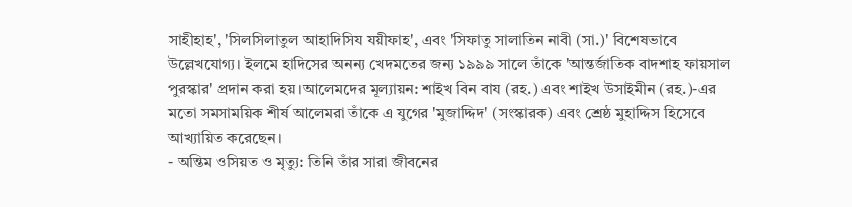সাহীহাহ', 'সিলসিলাতুল আহাদিসিয যয়ীফাহ', এবং 'সিফাতু সালাতিন নাবী (সা.)' বিশেষভাবে উল্লেখযোগ্য। ইলমে হাদিসের অনন্য খেদমতের জন্য ১৯৯৯ সালে তাঁকে 'আন্তর্জাতিক বাদশাহ ফায়সাল পুরস্কার' প্রদান করা হয়।আলেমদের মূল্যায়ন: শাইখ বিন বায (রহ.) এবং শাইখ উসাইমীন (রহ.)-এর মতো সমসাময়িক শীর্ষ আলেমরা তাঁকে এ যুগের 'মুজাদ্দিদ' (সংস্কারক) এবং শ্রেষ্ঠ মুহাদ্দিস হিসেবে আখ্যায়িত করেছেন।
- অন্তিম ওসিয়ত ও মৃত্যু: তিনি তাঁর সারা জীবনের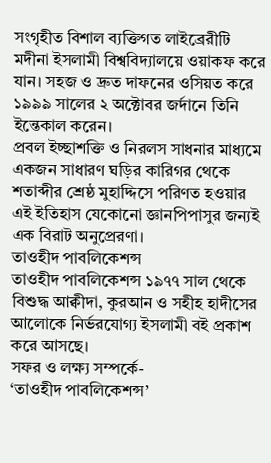সংগৃহীত বিশাল ব্যক্তিগত লাইব্রেরীটি মদীনা ইসলামী বিশ্ববিদ্যালয়ে ওয়াকফ করে যান। সহজ ও দ্রুত দাফনের ওসিয়ত করে ১৯৯৯ সালের ২ অক্টোবর জর্দানে তিনি ইন্তেকাল করেন।
প্রবল ইচ্ছাশক্তি ও নিরলস সাধনার মাধ্যমে একজন সাধারণ ঘড়ির কারিগর থেকে শতাব্দীর শ্রেষ্ঠ মুহাদ্দিসে পরিণত হওয়ার এই ইতিহাস যেকোনো জ্ঞানপিপাসুর জন্যই এক বিরাট অনুপ্রেরণা।
তাওহীদ পাবলিকেশন্স
তাওহীদ পাবলিকেশন্স ১৯৭৭ সাল থেকে বিশুদ্ধ আক্বীদা, কুরআন ও সহীহ হাদীসের আলোকে নির্ভরযোগ্য ইসলামী বই প্রকাশ করে আসছে।
সফর ও লক্ষ্য সম্পর্কে-
‘তাওহীদ পাবলিকেশন্স’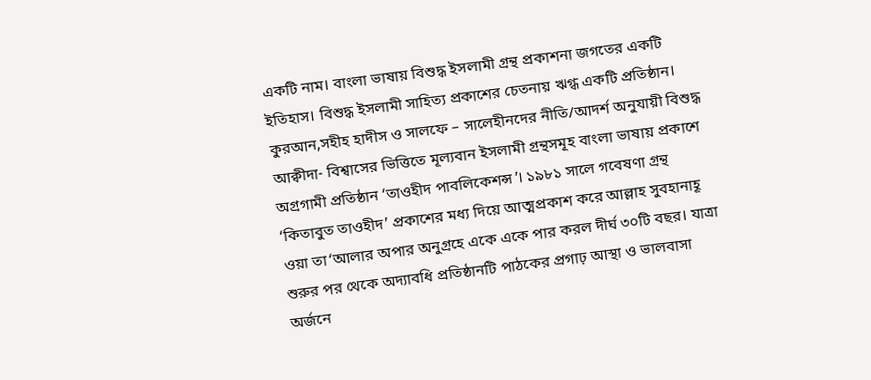একটি নাম। বাংলা ভাষায় বিশুদ্ধ ইসলামী গ্রন্থ প্রকাশনা জগতের একটি ইতিহাস। বিশুদ্ধ ইসলামী সাহিত্য প্রকাশের চেতনায় ঋগ্ধ একটি প্রতিষ্ঠান। কুরআন,সহীহ হাদীস ও সালফে – সালেহীনদের নীতি/আদর্শ অনুযায়ী বিশুদ্ধ আক্বীদা- বিশ্বাসের ভিত্তিতে মূল্যবান ইসলামী গ্রন্থসমূহ বাংলা ভাষায় প্রকাশে অগ্রগামী প্রতিষ্ঠান ‘তাওহীদ পাবলিকেশন্স’। ১৯৮১ সালে গবেষণা গ্রন্থ ‘কিতাবুত তাওহীদ’ প্রকাশের মধ্য দিয়ে আত্মপ্রকাশ করে আল্লাহ সুবহানাহূ ওয়া তা‘আলার অপার অনুগ্রহে একে একে পার করল দীর্ঘ ৩০টি বছর। যাত্রা শুরুর পর থেকে অদ্যাবধি প্রতিষ্ঠানটি পাঠকের প্রগাঢ় আস্থা ও ভালবাসা অর্জনে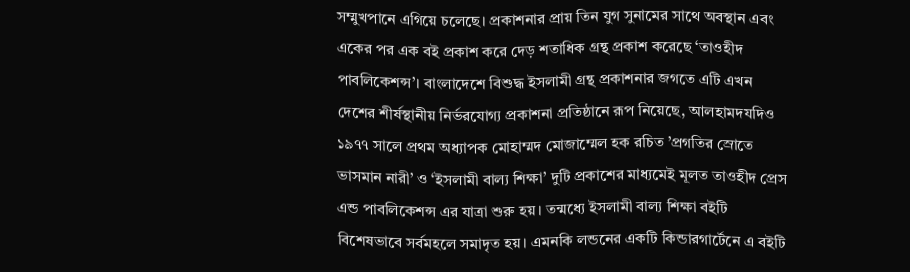সম্মুখপানে এগিয়ে চলেছে। প্রকাশনার প্রায় তিন যুগ সুনামের সাথে অবস্থান এবং একের পর এক বই প্রকাশ করে দেড় শতাধিক গ্রন্থ প্রকাশ করেছে ‘তাওহীদ পাবলিকেশন্স’। বাংলাদেশে বিশুদ্ধ ইসলামী গ্রন্থ প্রকাশনার জগতে এটি এখন দেশের শীর্ষস্থানীয় নির্ভরযোগ্য প্রকাশনা প্রতিষ্ঠানে রূপ নিয়েছে, আলহামদযদিও ১৯৭৭ সালে প্রথম অধ্যাপক মোহাম্মদ মোজাম্মেল হক রচিত ’প্রগতির স্রোতে ভাসমান নারী’ ও ‘ইসলামী বাল্য শিক্ষা’ দুটি প্রকাশের মাধ্যমেই মূলত তাওহীদ প্রেস এন্ড পাবলিকেশন্স এর যাত্রা শুরু হয়। তন্মধ্যে ইসলামী বাল্য শিক্ষা বইটি বিশেষভাবে সর্বমহলে সমাদৃত হয়। এমনকি লন্ডনের একটি কিন্ডারগার্টেনে এ বইটি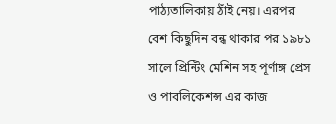পাঠ্যতালিকায় ঠাঁই নেয়। এরপর বেশ কিছুদিন বন্ধ থাকার পর ১৯৮১ সালে প্রিন্টিং মেশিন সহ পূর্ণাঙ্গ প্রেস ও পাবলিকেশন্স এর কাজ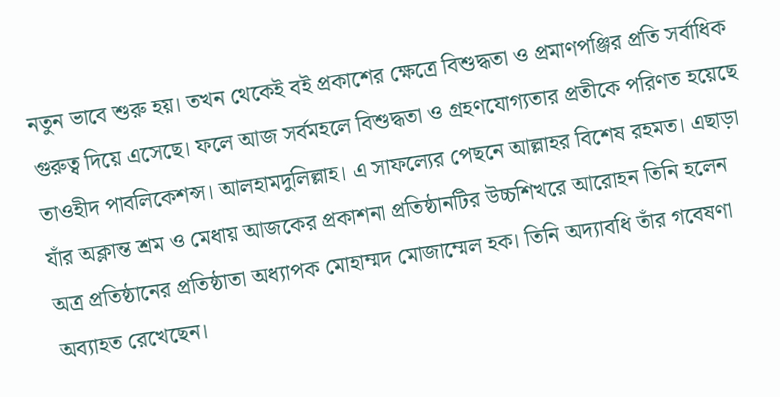নতুন ভাবে শুরু হয়। তখন থেকেই বই প্রকাশের ক্ষেত্রে বিশুদ্ধতা ও প্রমাণপঞ্জির প্রতি সর্বাধিক গুরুত্ব দিয়ে এসেছে। ফলে আজ সর্বমহলে বিশুদ্ধতা ও গ্রহণযোগ্যতার প্রতীকে পরিণত হয়েছে তাওহীদ পাবলিকেশন্স। আলহামদুলিল্লাহ। এ সাফল্যের পেছনে আল্লাহর বিশেষ রহমত। এছাড়া যাঁর অক্লান্ত শ্রম ও মেধায় আজকের প্রকাশনা প্রতিষ্ঠানটির উচ্চশিখরে আরোহন তিনি হলেন অত্র প্রতিষ্ঠানের প্রতিষ্ঠাতা অধ্যাপক মোহাম্মদ মোজাম্মেল হক। তিনি অদ্যাবধি তাঁর গবেষণা অব্যাহত রেখেছেন।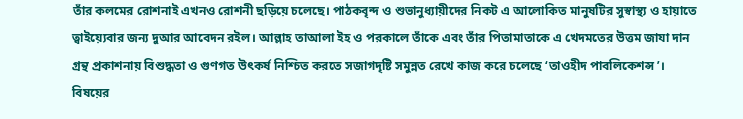তাঁর কলমের রোশনাই এখনও রোশনী ছড়িয়ে চলেছে। পাঠকবৃন্দ ও শুভানুধ্যায়ীদের নিকট এ আলোকিত মানুষটির সুস্বাস্থ্য ও হায়াতে ত্বাইয়্যেবার জন্য দুআর আবেদন রইল। আল্লাহ তাআলা ইহ ও পরকালে তাঁকে এবং তাঁর পিতামাতাকে এ খেদমতের উত্তম জাযা দান গ্রন্থ প্রকাশনায় বিশুদ্ধতা ও গুণগত উৎকর্ষ নিশ্চিত করতে সজাগদৃষ্টি সমুন্নত রেখে কাজ করে চলেছে ‘তাওহীদ পাবলিকেশন্স’। বিষয়ের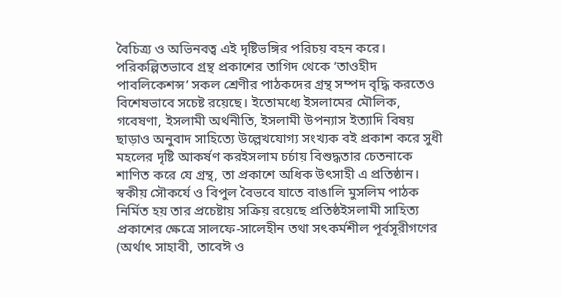বৈচিত্র্য ও অভিনবত্ব এই দৃষ্টিভঙ্গির পরিচয় বহন করে। পরিকল্পিতভাবে গ্রন্থ প্রকাশের তাগিদ থেকে ‘তাওহীদ পাবলিকেশন্স’ সকল শ্রেণীর পাঠকদের গ্রন্থ সম্পদ বৃদ্ধি করতেও বিশেষভাবে সচেষ্ট রয়েছে। ইতোমধ্যে ইসলামের মৌলিক, গবেষণা, ইসলামী অর্থনীতি, ইসলামী উপন্যাস ইত্যাদি বিষয় ছাড়াও অনুবাদ সাহিত্যে উল্লেখযোগ্য সংখ্যক বই প্রকাশ করে সুধী মহলের দৃষ্টি আকর্ষণ করইসলাম চর্চায় বিশুদ্ধতার চেতনাকে শাণিত করে যে গ্রন্থ, তা প্রকাশে অধিক উৎসাহী এ প্রতিষ্ঠান। স্বকীয় সৌকর্যে ও বিপুল বৈভবে যাতে বাঙালি মুসলিম পাঠক নির্মিত হয় তার প্রচেষ্টায় সক্রিয় রয়েছে প্রতিষ্ঠইসলামী সাহিত্য প্রকাশের ক্ষেত্রে সালফে-সালেহীন তথা সৎকর্মশীল পূর্বসূরীগণের (অর্থাৎ সাহাবী, তাবেঈ ও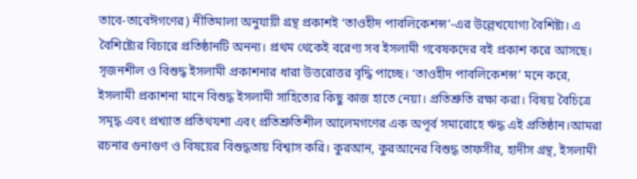তাবে-তাবেঈগণের) নীতিমালা অনুযায়ী গ্রন্থ প্রকাশই ‘তাওহীদ পাবলিকেশন্স’-এর উল্লেখযোগ্য বৈশিষ্ট্য। এ বৈশিষ্ট্যের বিচারে প্রতিষ্ঠানটি অনন্য। প্রথম থেকেই বরেণ্য সব ইসলামী গবেষকদের বই প্রকাশ করে আসছে। সৃজনশীল ও বিশুদ্ধ ইসলামী প্রকাশনার ধারা উত্তরোত্তর বৃদ্ধি পাচ্ছে। ‘তাওহীদ পাবলিকেশন্স’ মনে করে, ইসলামী প্রকাশনা মানে বিশুদ্ধ ইসলামী সাহিত্যের কিছু কাজ হাতে নেয়া। প্রতিশ্রুতি রক্ষা করা। বিষয় বৈচিত্রে সমৃদ্ধ এবং প্রখ্যাত প্রতিথযশা এবং প্রতিশ্রুতিশীল আলেমগণের এক অপূর্ব সমারোহে ঋদ্ধ এই প্রতিষ্ঠান।আমরা রচনার গুনাগুণ ও বিষয়ের বিশুদ্ধতায় বিশ্বাস করি। কুরআন, কুরআনের বিশুদ্ধ তাফসীর, হাদীস গ্রন্থ, ইসলামী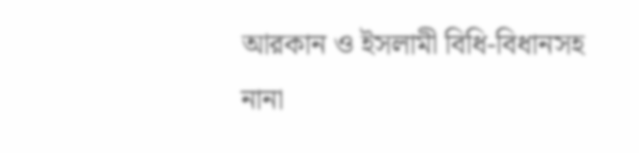আরকান ও ইসলামী বিধি-বিধানসহ নানা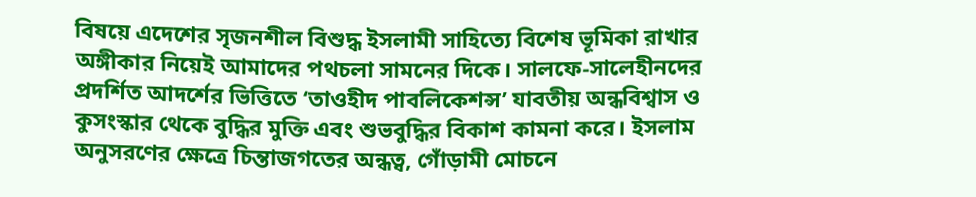বিষয়ে এদেশের সৃজনশীল বিশুদ্ধ ইসলামী সাহিত্যে বিশেষ ভূমিকা রাখার অঙ্গীকার নিয়েই আমাদের পথচলা সামনের দিকে। সালফে-সালেহীনদের প্রদর্শিত আদর্শের ভিত্তিতে ‘তাওহীদ পাবলিকেশন্স’ যাবতীয় অন্ধবিশ্বাস ও কুসংস্কার থেকে বুদ্ধির মুক্তি এবং শুভবুদ্ধির বিকাশ কামনা করে। ইসলাম অনুসরণের ক্ষেত্রে চিন্তাজগতের অন্ধত্ব, গোঁড়ামী মোচনে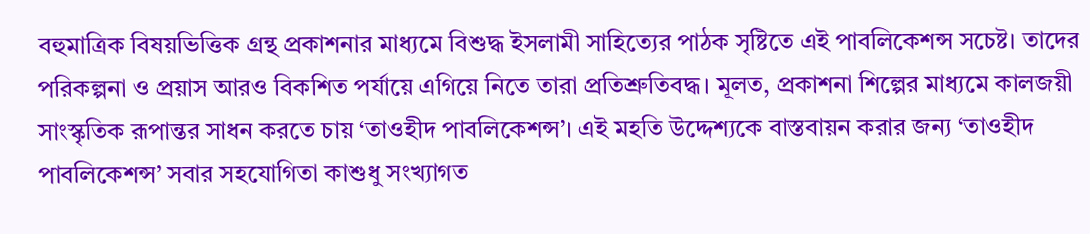বহুমাত্রিক বিষয়ভিত্তিক গ্রন্থ প্রকাশনার মাধ্যমে বিশুদ্ধ ইসলামী সাহিত্যের পাঠক সৃষ্টিতে এই পাবলিকেশন্স সচেষ্ট। তাদের পরিকল্পনা ও প্রয়াস আরও বিকশিত পর্যায়ে এগিয়ে নিতে তারা প্রতিশ্রুতিবদ্ধ। মূলত, প্রকাশনা শিল্পের মাধ্যমে কালজয়ী সাংস্কৃতিক রূপান্তর সাধন করতে চায় ‘তাওহীদ পাবলিকেশন্স’। এই মহতি উদ্দেশ্যকে বাস্তবায়ন করার জন্য ‘তাওহীদ পাবলিকেশন্স’ সবার সহযোগিতা কাশুধু সংখ্যাগত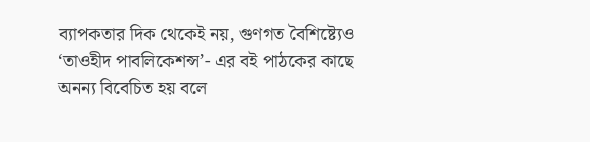ব্যাপকতার দিক থেকেই নয়, গুণগত বৈশিষ্ট্যেও ‘তাওহীদ পাবলিকেশন্স’- এর বই পাঠকের কাছে অনন্য বিবেচিত হয় বলে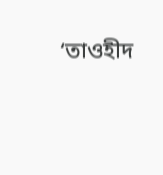‘তাওহীদ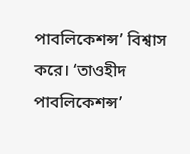পাবলিকেশন্স’ বিশ্বাস করে। ‘তাওহীদ পাবলিকেশন্স’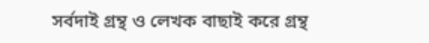সর্বদাই গ্রন্থ ও লেখক বাছাই করে গ্রন্থ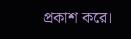প্রকাশ করে।